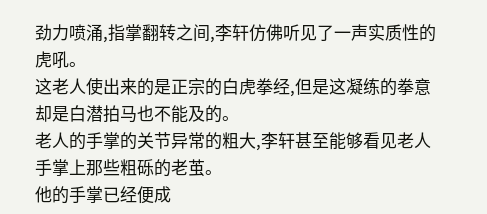劲力喷涌,指掌翻转之间,李轩仿佛听见了一声实质性的虎吼。
这老人使出来的是正宗的白虎拳经,但是这凝练的拳意却是白潜拍马也不能及的。
老人的手掌的关节异常的粗大,李轩甚至能够看见老人手掌上那些粗砾的老茧。
他的手掌已经便成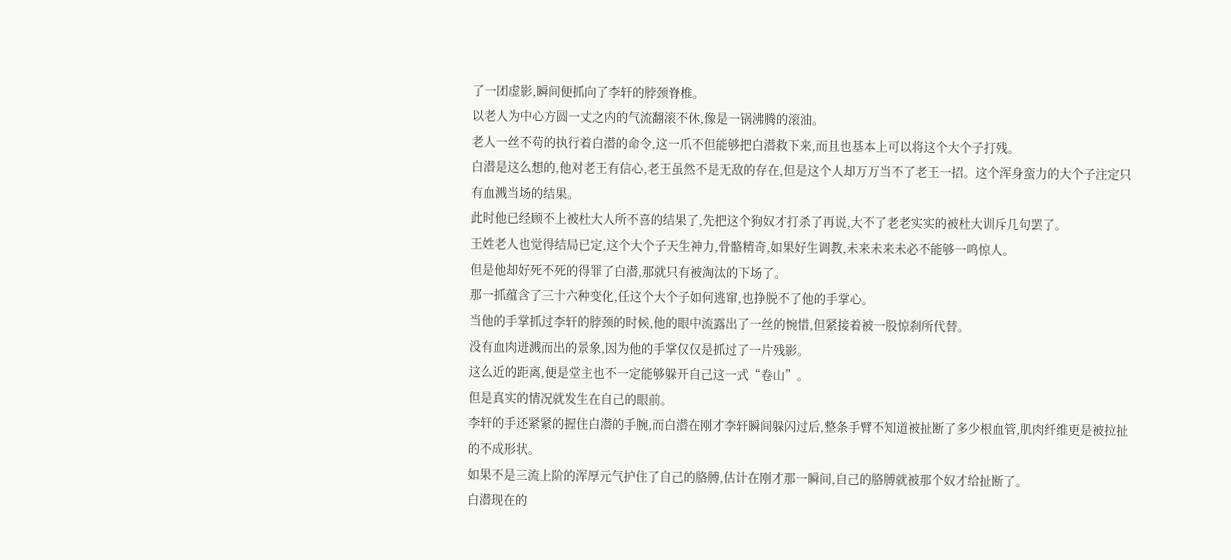了一团虚影,瞬间便抓向了李轩的脖颈脊椎。
以老人为中心方圆一丈之内的气流翻滚不休,像是一锅沸腾的滚油。
老人一丝不苟的执行着白潜的命令,这一爪不但能够把白潜救下来,而且也基本上可以将这个大个子打残。
白潜是这么想的,他对老王有信心,老王虽然不是无敌的存在,但是这个人却万万当不了老王一招。这个浑身蛮力的大个子注定只有血溅当场的结果。
此时他已经顾不上被杜大人所不喜的结果了,先把这个狗奴才打杀了再说,大不了老老实实的被杜大训斥几句罢了。
王姓老人也觉得结局已定,这个大个子天生神力,骨骼精奇,如果好生调教,未来未来未必不能够一鸣惊人。
但是他却好死不死的得罪了白潜,那就只有被淘汰的下场了。
那一抓蕴含了三十六种变化,任这个大个子如何逃窜,也挣脱不了他的手掌心。
当他的手掌抓过李轩的脖颈的时候,他的眼中流露出了一丝的惋惜,但紧接着被一股惊刹所代替。
没有血肉迸溅而出的景象,因为他的手掌仅仅是抓过了一片残影。
这么近的距离,便是堂主也不一定能够躲开自己这一式“卷山”。
但是真实的情况就发生在自己的眼前。
李轩的手还紧紧的握住白潜的手腕,而白潜在刚才李轩瞬间躲闪过后,整条手臂不知道被扯断了多少根血管,肌肉纤维更是被拉扯的不成形状。
如果不是三流上阶的浑厚元气护住了自己的胳膊,估计在刚才那一瞬间,自己的胳膊就被那个奴才给扯断了。
白潜现在的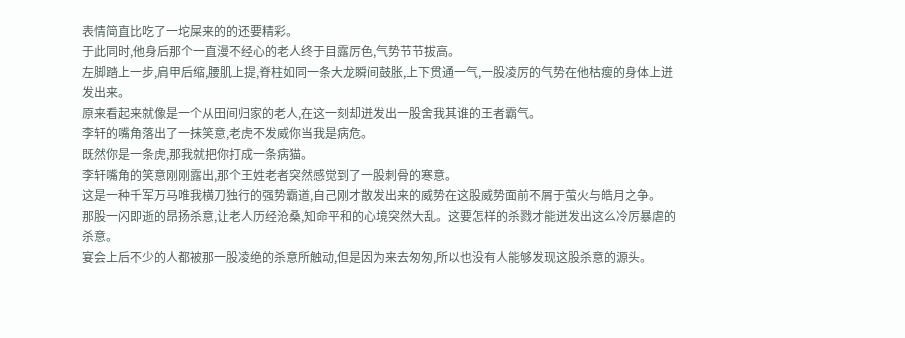表情简直比吃了一坨屎来的的还要精彩。
于此同时,他身后那个一直漫不经心的老人终于目露厉色,气势节节拔高。
左脚踏上一步,肩甲后缩,腰肌上提,脊柱如同一条大龙瞬间鼓胀,上下贯通一气,一股凌厉的气势在他枯瘦的身体上迸发出来。
原来看起来就像是一个从田间归家的老人,在这一刻却迸发出一股舍我其谁的王者霸气。
李轩的嘴角落出了一抹笑意,老虎不发威你当我是病危。
既然你是一条虎,那我就把你打成一条病猫。
李轩嘴角的笑意刚刚露出,那个王姓老者突然感觉到了一股刺骨的寒意。
这是一种千军万马唯我横刀独行的强势霸道,自己刚才散发出来的威势在这股威势面前不屑于萤火与皓月之争。
那股一闪即逝的昂扬杀意,让老人历经沧桑,知命平和的心境突然大乱。这要怎样的杀戮才能迸发出这么冷厉暴虐的杀意。
宴会上后不少的人都被那一股凌绝的杀意所触动,但是因为来去匆匆,所以也没有人能够发现这股杀意的源头。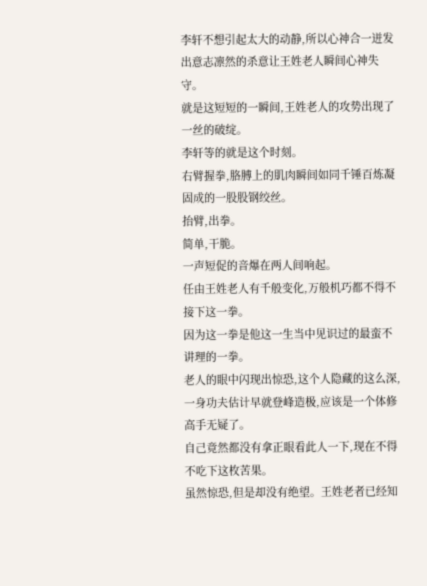李轩不想引起太大的动静,所以心神合一迸发出意志凛然的杀意让王姓老人瞬间心神失守。
就是这短短的一瞬间,王姓老人的攻势出现了一丝的破绽。
李轩等的就是这个时刻。
右臂握拳,胳膊上的肌肉瞬间如同千锤百炼凝固成的一股股钢绞丝。
抬臂,出拳。
简单,干脆。
一声短促的音爆在两人间响起。
任由王姓老人有千般变化,万般机巧都不得不接下这一拳。
因为这一拳是他这一生当中见识过的最蛮不讲理的一拳。
老人的眼中闪现出惊恐,这个人隐藏的这么深,一身功夫估计早就登峰造极,应该是一个体修高手无疑了。
自己竟然都没有拿正眼看此人一下,现在不得不吃下这枚苦果。
虽然惊恐,但是却没有绝望。王姓老者已经知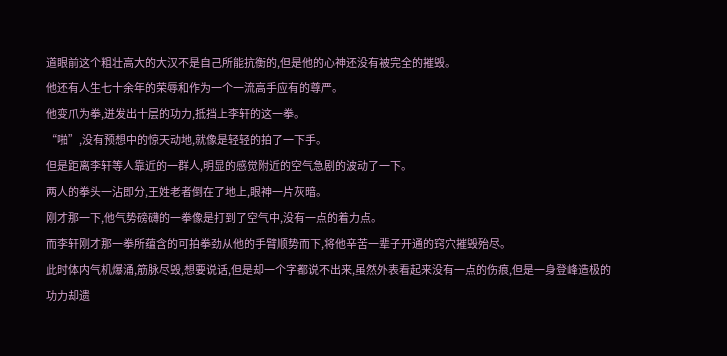道眼前这个粗壮高大的大汉不是自己所能抗衡的,但是他的心神还没有被完全的摧毁。
他还有人生七十余年的荣辱和作为一个一流高手应有的尊严。
他变爪为拳,迸发出十层的功力,抵挡上李轩的这一拳。
“啪”,没有预想中的惊天动地,就像是轻轻的拍了一下手。
但是距离李轩等人靠近的一群人,明显的感觉附近的空气急剧的波动了一下。
两人的拳头一沾即分,王姓老者倒在了地上,眼神一片灰暗。
刚才那一下,他气势磅礴的一拳像是打到了空气中,没有一点的着力点。
而李轩刚才那一拳所蕴含的可拍拳劲从他的手臂顺势而下,将他辛苦一辈子开通的窍穴摧毁殆尽。
此时体内气机爆涌,筋脉尽毁,想要说话,但是却一个字都说不出来,虽然外表看起来没有一点的伤痕,但是一身登峰造极的功力却遗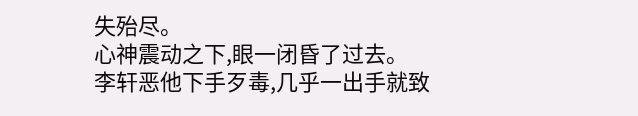失殆尽。
心神震动之下,眼一闭昏了过去。
李轩恶他下手歹毒,几乎一出手就致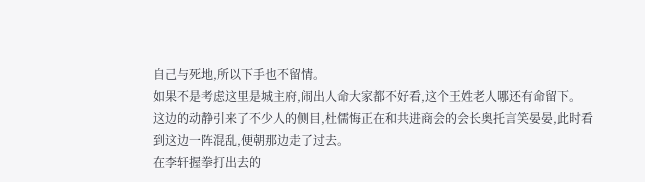自己与死地,所以下手也不留情。
如果不是考虑这里是城主府,闹出人命大家都不好看,这个王姓老人哪还有命留下。
这边的动静引来了不少人的侧目,杜儒悔正在和共进商会的会长奥托言笑晏晏,此时看到这边一阵混乱,便朝那边走了过去。
在李轩握拳打出去的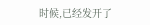时候,已经发开了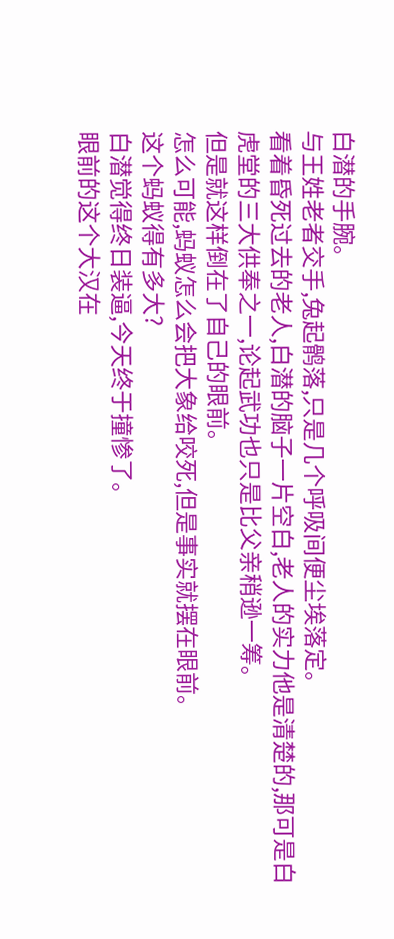白潜的手腕。
与王姓老者交手,兔起鹘落,只是几个呼吸间便尘埃落定。
看着昏死过去的老人,白潜的脑子一片空白,老人的实力他是清楚的,那可是白虎堂的三大供奉之一,论起武功也只是比父亲稍逊一筹。
但是就这样倒在了自己的眼前。
怎么可能,蚂蚁怎么会把大象给咬死,但是事实就摆在眼前。
这个蚂蚁得有多大?
白潜觉得终日装逼,今天终于撞惨了。
眼前的这个大汉在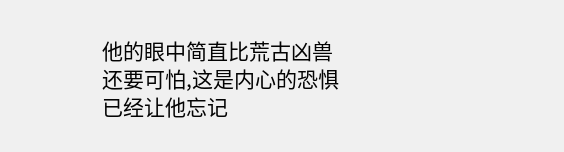他的眼中简直比荒古凶兽还要可怕,这是内心的恐惧已经让他忘记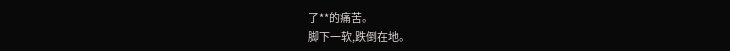了**的痛苦。
脚下一软,跌倒在地。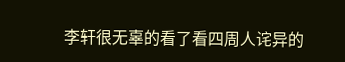李轩很无辜的看了看四周人诧异的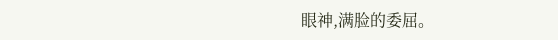眼神,满脸的委屈。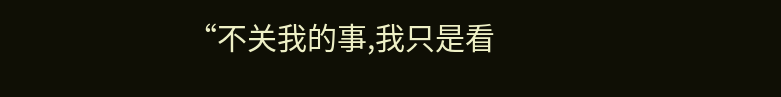“不关我的事,我只是看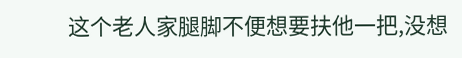这个老人家腿脚不便想要扶他一把,没想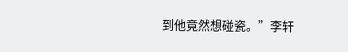到他竟然想碰瓷。”李轩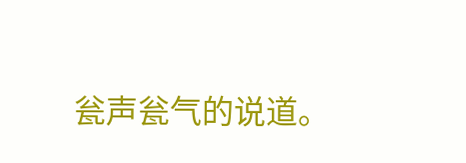瓮声瓮气的说道。